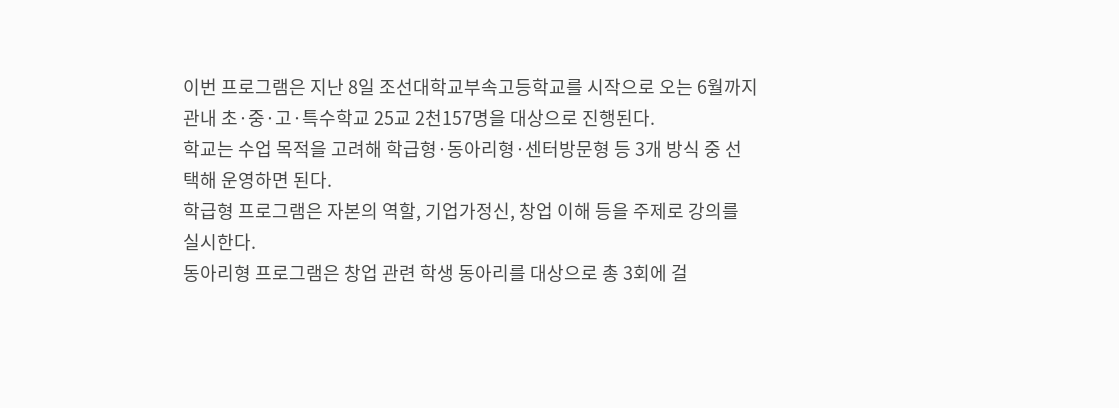이번 프로그램은 지난 8일 조선대학교부속고등학교를 시작으로 오는 6월까지 관내 초·중·고·특수학교 25교 2천157명을 대상으로 진행된다.
학교는 수업 목적을 고려해 학급형·동아리형·센터방문형 등 3개 방식 중 선택해 운영하면 된다.
학급형 프로그램은 자본의 역할, 기업가정신, 창업 이해 등을 주제로 강의를 실시한다.
동아리형 프로그램은 창업 관련 학생 동아리를 대상으로 총 3회에 걸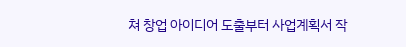쳐 창업 아이디어 도출부터 사업계획서 작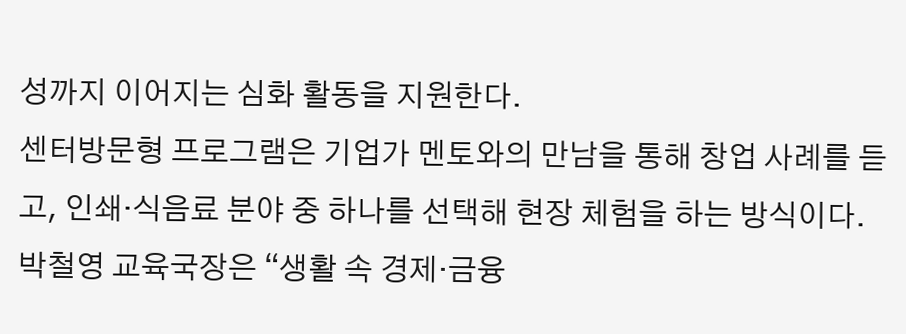성까지 이어지는 심화 활동을 지원한다.
센터방문형 프로그램은 기업가 멘토와의 만남을 통해 창업 사례를 듣고, 인쇄·식음료 분야 중 하나를 선택해 현장 체험을 하는 방식이다.
박철영 교육국장은 “생활 속 경제·금융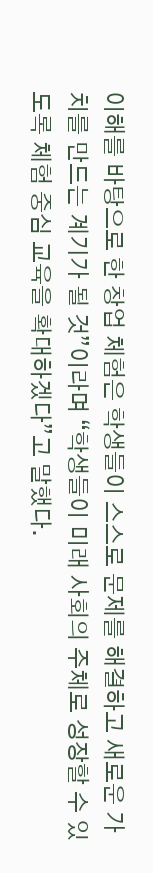이해를 바탕으로 한 창업 체험은 학생들이 스스로 문제를 해결하고 새로운 가치를 만드는 계기가 될 것”이라며 “학생들이 미래 사회의 주체로 성장할 수 있도록 체험 중심 교육을 확대하겠다”고 말했다.